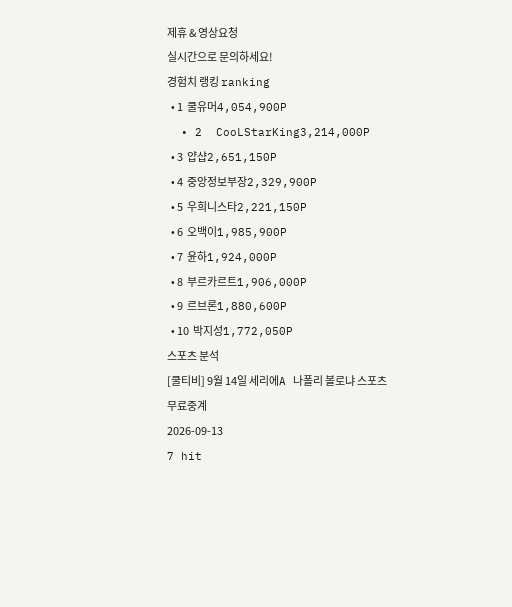제휴 & 영상요청
실시간으로 문의하세요!
경험치 랭킹 ranking
  • 1  쿨유머4,054,900P
  • 2  CooLStarKing3,214,000P
  • 3  얍샵2,651,150P
  • 4  중앙정보부장2,329,900P
  • 5  우희니스타2,221,150P
  • 6  오백이1,985,900P
  • 7  윤하1,924,000P
  • 8  부르카르트1,906,000P
  • 9  르브론1,880,600P
  • 10  박지성1,772,050P
스포츠 분석
[쿨티비] 9월 14일 세리에A 나폴리 볼로냐 스포츠무료중계
2026-09-13
7 hit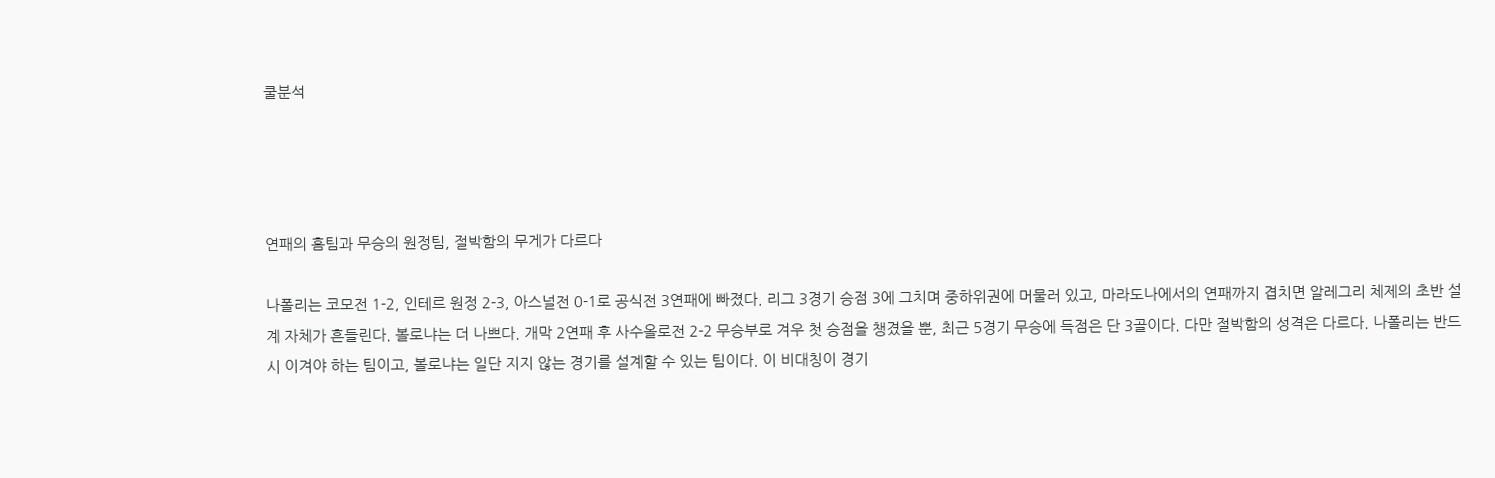쿨분석




연패의 홈팀과 무승의 원정팀, 절박함의 무게가 다르다

나폴리는 코모전 1-2, 인테르 원정 2-3, 아스널전 0-1로 공식전 3연패에 빠졌다. 리그 3경기 승점 3에 그치며 중하위권에 머물러 있고, 마라도나에서의 연패까지 겹치면 알레그리 체제의 초반 설계 자체가 흔들린다. 볼로냐는 더 나쁘다. 개막 2연패 후 사수올로전 2-2 무승부로 겨우 첫 승점을 챙겼을 뿐, 최근 5경기 무승에 득점은 단 3골이다. 다만 절박함의 성격은 다르다. 나폴리는 반드시 이겨야 하는 팀이고, 볼로냐는 일단 지지 않는 경기를 설계할 수 있는 팀이다. 이 비대칭이 경기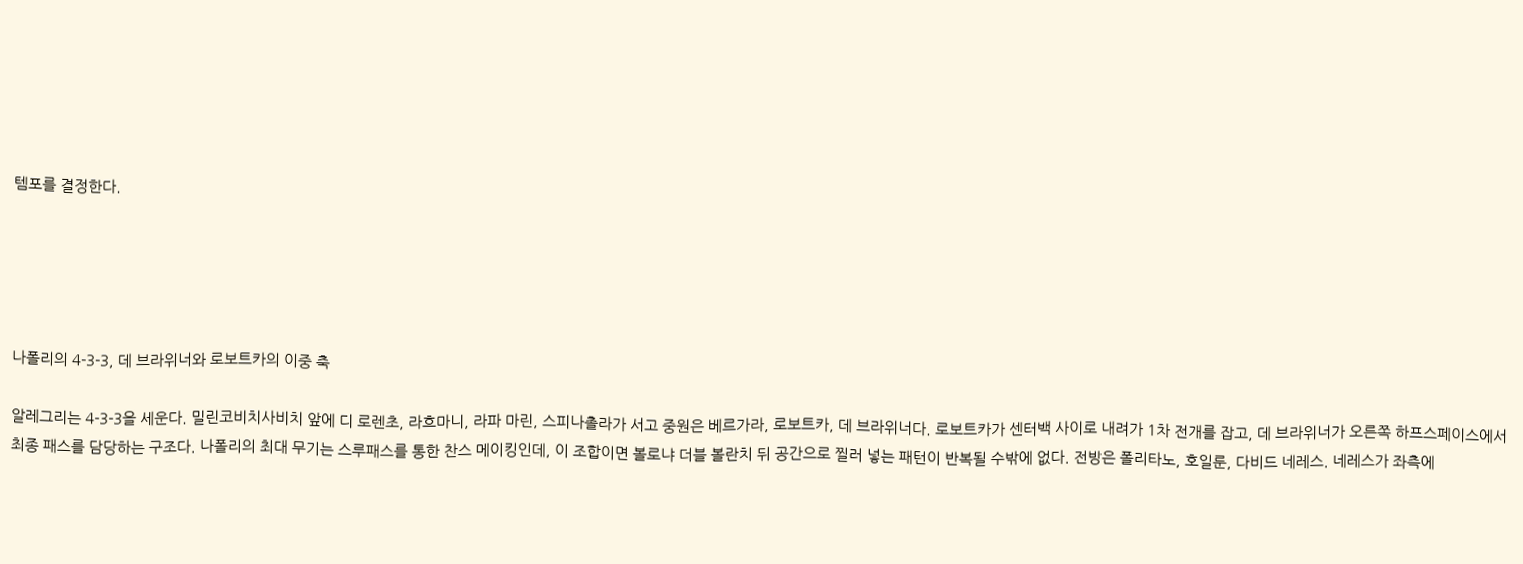템포를 결정한다.





나폴리의 4-3-3, 데 브라위너와 로보트카의 이중 축

알레그리는 4-3-3을 세운다. 밀린코비치사비치 앞에 디 로렌초, 라흐마니, 라파 마린, 스피나촐라가 서고 중원은 베르가라, 로보트카, 데 브라위너다. 로보트카가 센터백 사이로 내려가 1차 전개를 잡고, 데 브라위너가 오른쪽 하프스페이스에서 최종 패스를 담당하는 구조다. 나폴리의 최대 무기는 스루패스를 통한 찬스 메이킹인데, 이 조합이면 볼로냐 더블 볼란치 뒤 공간으로 찔러 넣는 패턴이 반복될 수밖에 없다. 전방은 폴리타노, 호일룬, 다비드 네레스. 네레스가 좌측에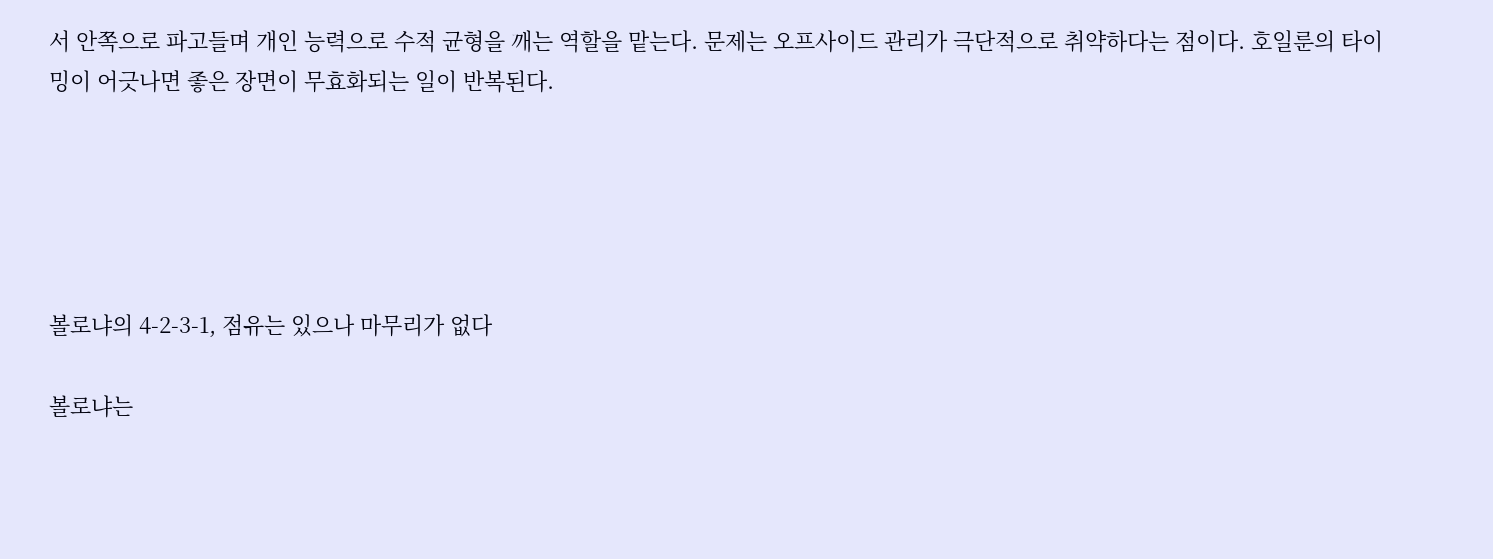서 안쪽으로 파고들며 개인 능력으로 수적 균형을 깨는 역할을 맡는다. 문제는 오프사이드 관리가 극단적으로 취약하다는 점이다. 호일룬의 타이밍이 어긋나면 좋은 장면이 무효화되는 일이 반복된다.





볼로냐의 4-2-3-1, 점유는 있으나 마무리가 없다

볼로냐는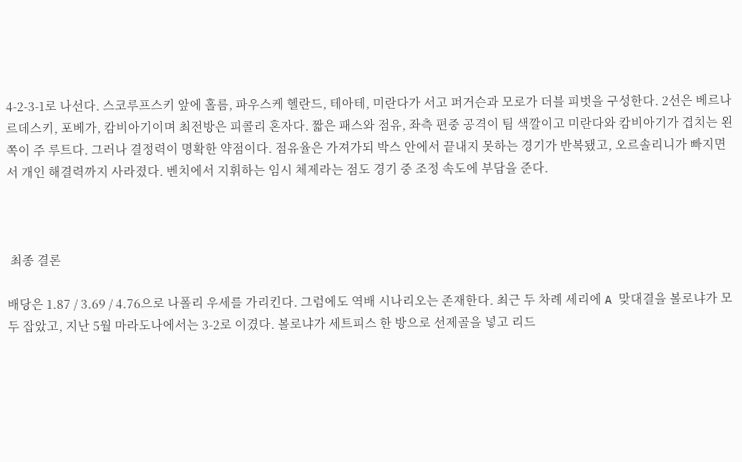4-2-3-1로 나선다. 스코루프스키 앞에 홀름, 파우스케 헬란드, 테아테, 미란다가 서고 퍼거슨과 모로가 더블 피벗을 구성한다. 2선은 베르나르데스키, 포베가, 캄비아기이며 최전방은 피콜리 혼자다. 짧은 패스와 점유, 좌측 편중 공격이 팀 색깔이고 미란다와 캄비아기가 겹치는 왼쪽이 주 루트다. 그러나 결정력이 명확한 약점이다. 점유율은 가져가되 박스 안에서 끝내지 못하는 경기가 반복됐고, 오르솔리니가 빠지면서 개인 해결력까지 사라졌다. 벤치에서 지휘하는 임시 체제라는 점도 경기 중 조정 속도에 부담을 준다.



 최종 결론

배당은 1.87 / 3.69 / 4.76으로 나폴리 우세를 가리킨다. 그럼에도 역배 시나리오는 존재한다. 최근 두 차례 세리에 A 맞대결을 볼로냐가 모두 잡았고, 지난 5월 마라도나에서는 3-2로 이겼다. 볼로냐가 세트피스 한 방으로 선제골을 넣고 리드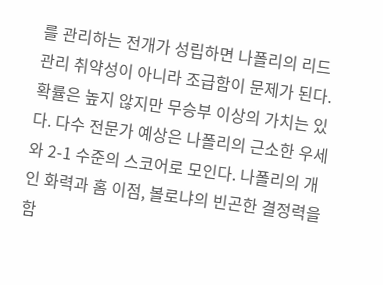를 관리하는 전개가 성립하면 나폴리의 리드 관리 취약성이 아니라 조급함이 문제가 된다. 확률은 높지 않지만 무승부 이상의 가치는 있다. 다수 전문가 예상은 나폴리의 근소한 우세와 2-1 수준의 스코어로 모인다. 나폴리의 개인 화력과 홈 이점, 볼로냐의 빈곤한 결정력을 함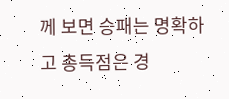께 보면 승패는 명확하고 총득점은 경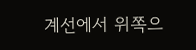계선에서 위쪽으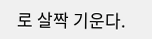로 살짝 기운다.